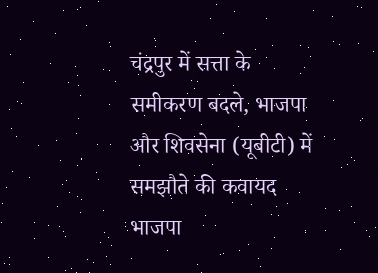चंद्रपुर में सत्ता के समीकरण बदले, भाजपा और शिवसेना (यूबीटी) में समझौते की कवायद
भाजपा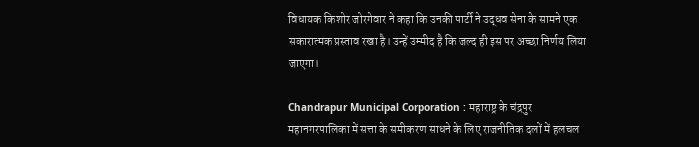विधायक किशोर जोरगेवार ने कहा कि उनकी पार्टी ने उद्धव सेना के सामने एक सकारात्मक प्रस्ताव रखा है। उन्हें उम्मीद है कि जल्द ही इस पर अच्छा निर्णय लिया जाएगा।

Chandrapur Municipal Corporation : महाराष्ट्र के चंद्रपुर महानगरपालिका में सत्ता के समीकरण साधने के लिए राजनीतिक दलों में हलचल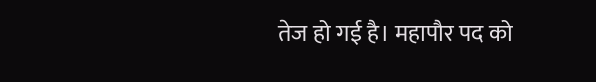तेज हो गई है। महापौर पद को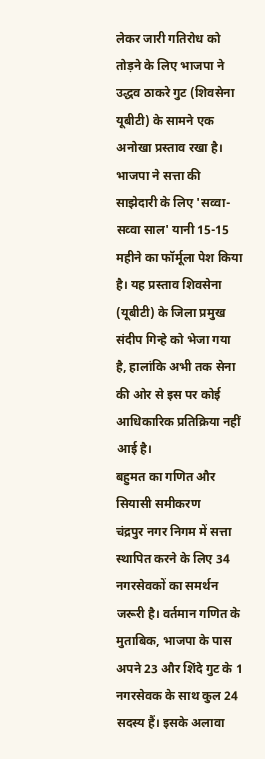लेकर जारी गतिरोध को तोड़ने के लिए भाजपा ने उद्धव ठाकरे गुट (शिवसेना यूबीटी) के सामने एक अनोखा प्रस्ताव रखा है। भाजपा ने सत्ता की साझेदारी के लिए 'सव्वा-सव्वा साल' यानी 15-15 महीने का फॉर्मूला पेश किया है। यह प्रस्ताव शिवसेना (यूबीटी) के जिला प्रमुख संदीप गिन्हे को भेजा गया है, हालांकि अभी तक सेना की ओर से इस पर कोई आधिकारिक प्रतिक्रिया नहीं आई है।
बहुमत का गणित और सियासी समीकरण
चंद्रपुर नगर निगम में सत्ता स्थापित करने के लिए 34 नगरसेवकों का समर्थन जरूरी है। वर्तमान गणित के मुताबिक, भाजपा के पास अपने 23 और शिंदे गुट के 1 नगरसेवक के साथ कुल 24 सदस्य हैं। इसके अलावा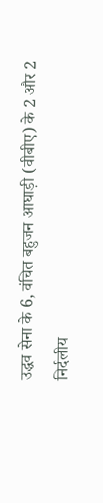उद्धव सेना के 6, वंचित बहुजन आघाड़ी (वीबीए) के 2 और 2 निर्दलीय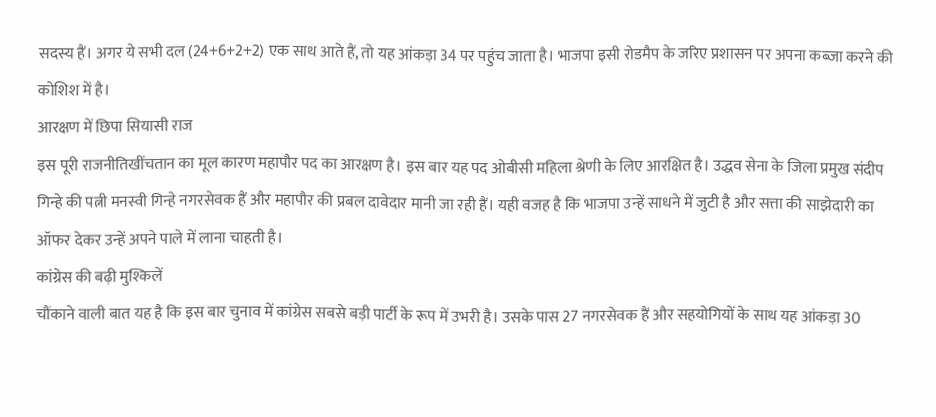सदस्य हैं। अगर ये सभी दल (24+6+2+2) एक साथ आते हैं, तो यह आंकड़ा 34 पर पहुंच जाता है। भाजपा इसी रोडमैप के जरिए प्रशासन पर अपना कब्जा करने की कोशिश में है।
आरक्षण में छिपा सियासी राज
इस पूरी राजनीतिखींचतान का मूल कारण महापौर पद का आरक्षण है। इस बार यह पद ओबीसी महिला श्रेणी के लिए आरक्षित है। उद्धव सेना के जिला प्रमुख संदीप गिन्हे की पत्नी मनस्वी गिन्हे नगरसेवक हैं और महापौर की प्रबल दावेदार मानी जा रही हैं। यही वजह है कि भाजपा उन्हें साधने में जुटी है और सत्ता की साझेदारी का ऑफर देकर उन्हें अपने पाले में लाना चाहती है।
कांग्रेस की बढ़ी मुश्किलें
चौंकाने वाली बात यह है कि इस बार चुनाव में कांग्रेस सबसे बड़ी पार्टी के रूप में उभरी है। उसके पास 27 नगरसेवक हैं और सहयोगियों के साथ यह आंकड़ा 30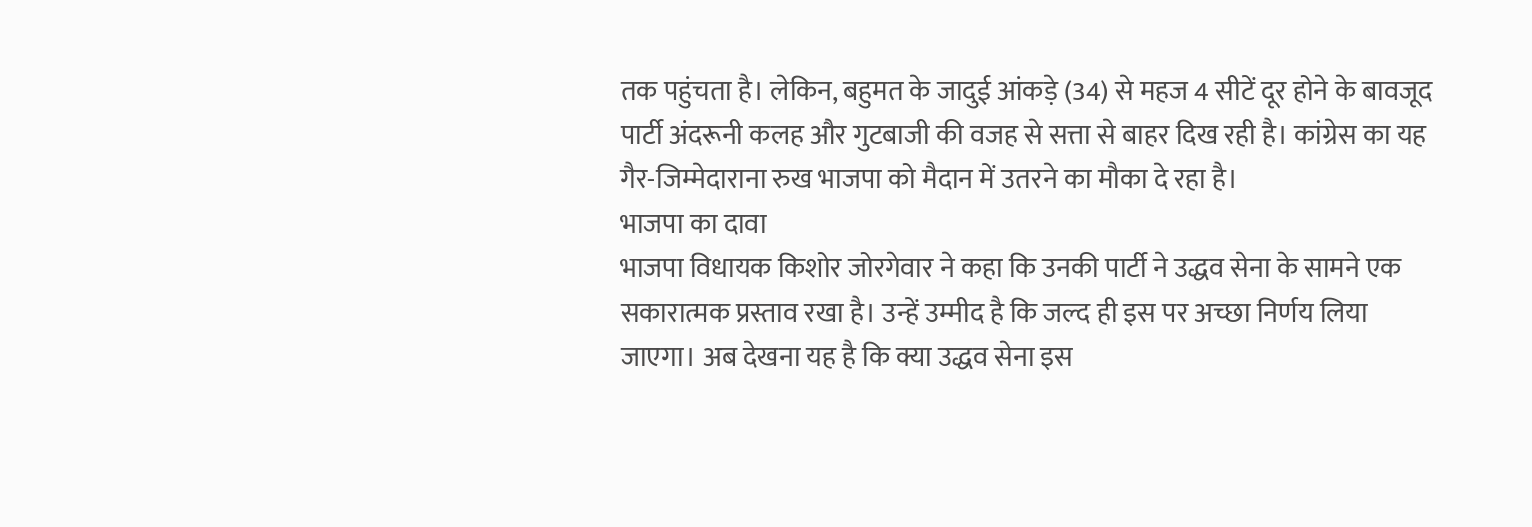तक पहुंचता है। लेकिन, बहुमत के जादुई आंकड़े (34) से महज 4 सीटें दूर होने के बावजूद पार्टी अंदरूनी कलह और गुटबाजी की वजह से सत्ता से बाहर दिख रही है। कांग्रेस का यह गैर-जिम्मेदाराना रुख भाजपा को मैदान में उतरने का मौका दे रहा है।
भाजपा का दावा
भाजपा विधायक किशोर जोरगेवार ने कहा कि उनकी पार्टी ने उद्धव सेना के सामने एक सकारात्मक प्रस्ताव रखा है। उन्हें उम्मीद है कि जल्द ही इस पर अच्छा निर्णय लिया जाएगा। अब देखना यह है कि क्या उद्धव सेना इस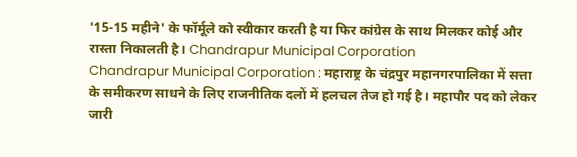'15-15 महीने' के फॉर्मूले को स्वीकार करती है या फिर कांग्रेस के साथ मिलकर कोई और रास्ता निकालती है। Chandrapur Municipal Corporation
Chandrapur Municipal Corporation : महाराष्ट्र के चंद्रपुर महानगरपालिका में सत्ता के समीकरण साधने के लिए राजनीतिक दलों में हलचल तेज हो गई है। महापौर पद को लेकर जारी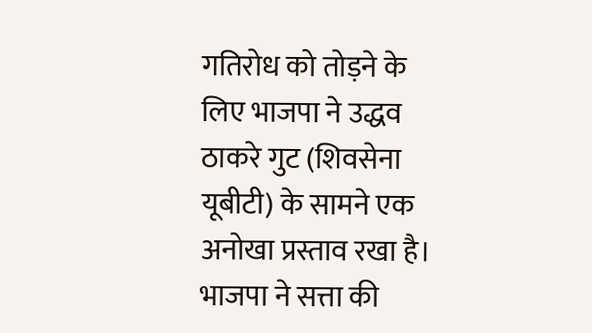गतिरोध को तोड़ने के लिए भाजपा ने उद्धव ठाकरे गुट (शिवसेना यूबीटी) के सामने एक अनोखा प्रस्ताव रखा है। भाजपा ने सत्ता की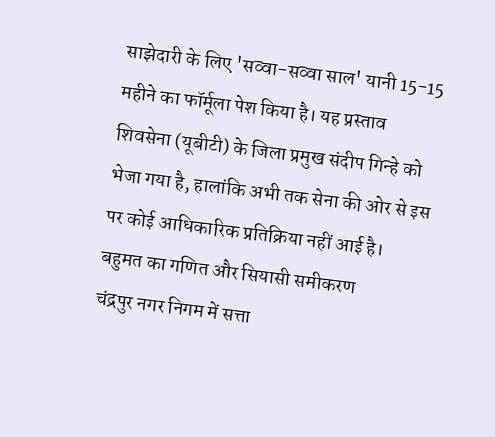साझेदारी के लिए 'सव्वा-सव्वा साल' यानी 15-15 महीने का फॉर्मूला पेश किया है। यह प्रस्ताव शिवसेना (यूबीटी) के जिला प्रमुख संदीप गिन्हे को भेजा गया है, हालांकि अभी तक सेना की ओर से इस पर कोई आधिकारिक प्रतिक्रिया नहीं आई है।
बहुमत का गणित और सियासी समीकरण
चंद्रपुर नगर निगम में सत्ता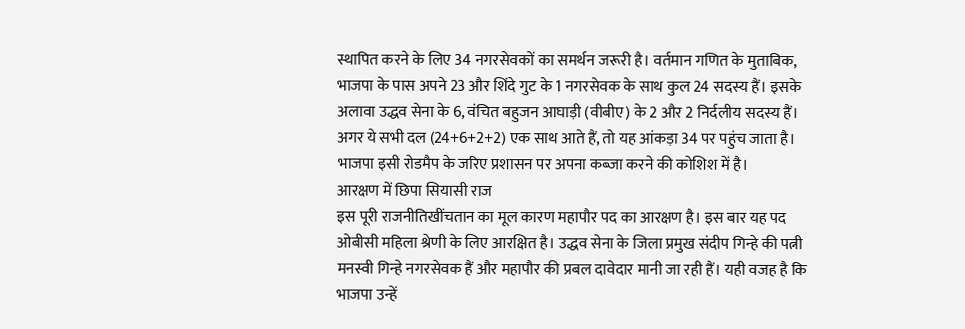स्थापित करने के लिए 34 नगरसेवकों का समर्थन जरूरी है। वर्तमान गणित के मुताबिक, भाजपा के पास अपने 23 और शिंदे गुट के 1 नगरसेवक के साथ कुल 24 सदस्य हैं। इसके अलावा उद्धव सेना के 6, वंचित बहुजन आघाड़ी (वीबीए) के 2 और 2 निर्दलीय सदस्य हैं। अगर ये सभी दल (24+6+2+2) एक साथ आते हैं, तो यह आंकड़ा 34 पर पहुंच जाता है। भाजपा इसी रोडमैप के जरिए प्रशासन पर अपना कब्जा करने की कोशिश में है।
आरक्षण में छिपा सियासी राज
इस पूरी राजनीतिखींचतान का मूल कारण महापौर पद का आरक्षण है। इस बार यह पद ओबीसी महिला श्रेणी के लिए आरक्षित है। उद्धव सेना के जिला प्रमुख संदीप गिन्हे की पत्नी मनस्वी गिन्हे नगरसेवक हैं और महापौर की प्रबल दावेदार मानी जा रही हैं। यही वजह है कि भाजपा उन्हें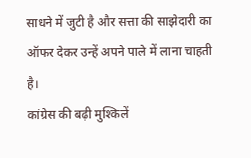साधने में जुटी है और सत्ता की साझेदारी का ऑफर देकर उन्हें अपने पाले में लाना चाहती है।
कांग्रेस की बढ़ी मुश्किलें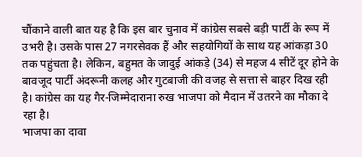चौंकाने वाली बात यह है कि इस बार चुनाव में कांग्रेस सबसे बड़ी पार्टी के रूप में उभरी है। उसके पास 27 नगरसेवक हैं और सहयोगियों के साथ यह आंकड़ा 30 तक पहुंचता है। लेकिन, बहुमत के जादुई आंकड़े (34) से महज 4 सीटें दूर होने के बावजूद पार्टी अंदरूनी कलह और गुटबाजी की वजह से सत्ता से बाहर दिख रही है। कांग्रेस का यह गैर-जिम्मेदाराना रुख भाजपा को मैदान में उतरने का मौका दे रहा है।
भाजपा का दावा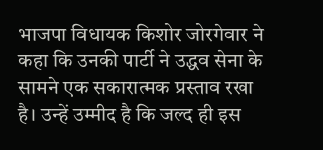भाजपा विधायक किशोर जोरगेवार ने कहा कि उनकी पार्टी ने उद्धव सेना के सामने एक सकारात्मक प्रस्ताव रखा है। उन्हें उम्मीद है कि जल्द ही इस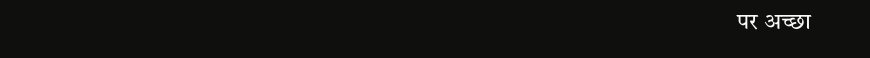पर अच्छा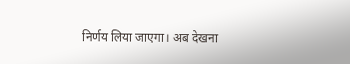निर्णय लिया जाएगा। अब देखना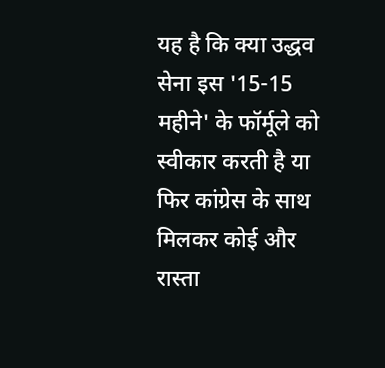यह है कि क्या उद्धव सेना इस '15-15 महीने' के फॉर्मूले को स्वीकार करती है या फिर कांग्रेस के साथ मिलकर कोई और रास्ता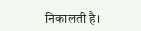निकालती है।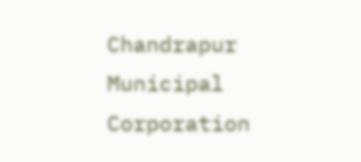Chandrapur Municipal Corporation